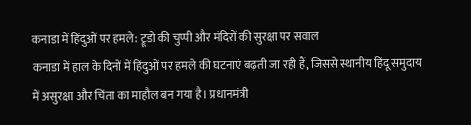कनाडा में हिंदुओं पर हमले: ट्रूडो की चुप्पी और मंदिरों की सुरक्षा पर सवाल
कनाडा में हाल के दिनों में हिंदुओं पर हमले की घटनाएं बढ़ती जा रही हैं, जिससे स्थानीय हिंदू समुदाय में असुरक्षा और चिंता का माहौल बन गया है। प्रधानमंत्री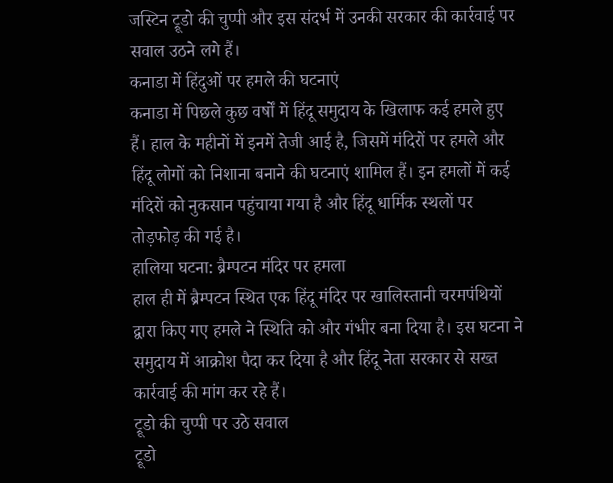जस्टिन ट्रूडो की चुप्पी और इस संदर्भ में उनकी सरकार की कार्रवाई पर सवाल उठने लगे हैं।
कनाडा में हिंदुओं पर हमले की घटनाएं
कनाडा में पिछले कुछ वर्षों में हिंदू समुदाय के खिलाफ कई हमले हुए हैं। हाल के महीनों में इनमें तेजी आई है, जिसमें मंदिरों पर हमले और हिंदू लोगों को निशाना बनाने की घटनाएं शामिल हैं। इन हमलों में कई मंदिरों को नुकसान पहुंचाया गया है और हिंदू धार्मिक स्थलों पर तोड़फोड़ की गई है।
हालिया घटना: ब्रैम्पटन मंदिर पर हमला
हाल ही में ब्रैम्पटन स्थित एक हिंदू मंदिर पर खालिस्तानी चरमपंथियों द्वारा किए गए हमले ने स्थिति को और गंभीर बना दिया है। इस घटना ने समुदाय में आक्रोश पैदा कर दिया है और हिंदू नेता सरकार से सख्त कार्रवाई की मांग कर रहे हैं।
ट्रूडो की चुप्पी पर उठे सवाल
ट्रूडो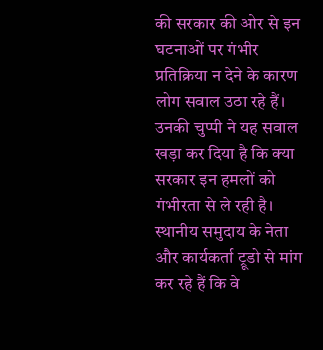की सरकार की ओर से इन घटनाओं पर गंभीर प्रतिक्रिया न देने के कारण लोग सवाल उठा रहे हैं। उनकी चुप्पी ने यह सवाल खड़ा कर दिया है कि क्या सरकार इन हमलों को गंभीरता से ले रही है। स्थानीय समुदाय के नेता और कार्यकर्ता ट्रूडो से मांग कर रहे हैं कि वे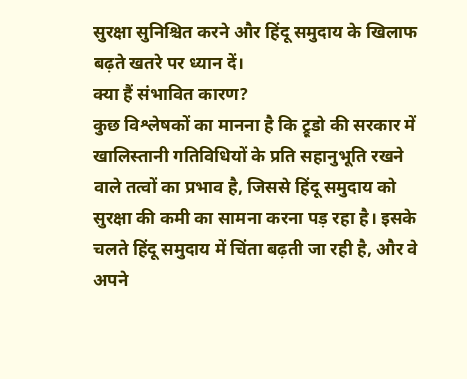सुरक्षा सुनिश्चित करने और हिंदू समुदाय के खिलाफ बढ़ते खतरे पर ध्यान दें।
क्या हैं संभावित कारण?
कुछ विश्लेषकों का मानना है कि ट्रूडो की सरकार में खालिस्तानी गतिविधियों के प्रति सहानुभूति रखने वाले तत्वों का प्रभाव है, जिससे हिंदू समुदाय को सुरक्षा की कमी का सामना करना पड़ रहा है। इसके चलते हिंदू समुदाय में चिंता बढ़ती जा रही है, और वे अपने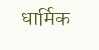धार्मिक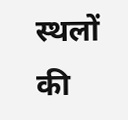स्थलों की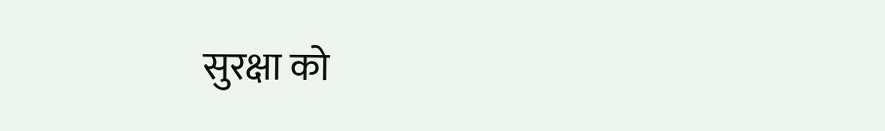सुरक्षा को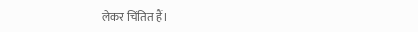लेकर चिंतित हैं।